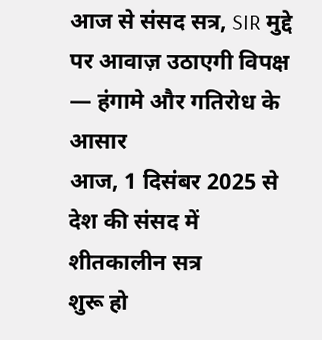आज से संसद सत्र, SIR मुद्दे पर आवाज़ उठाएगी विपक्ष — हंगामे और गतिरोध के आसार
आज, 1 दिसंबर 2025 से देश की संसद में शीतकालीन सत्र
शुरू हो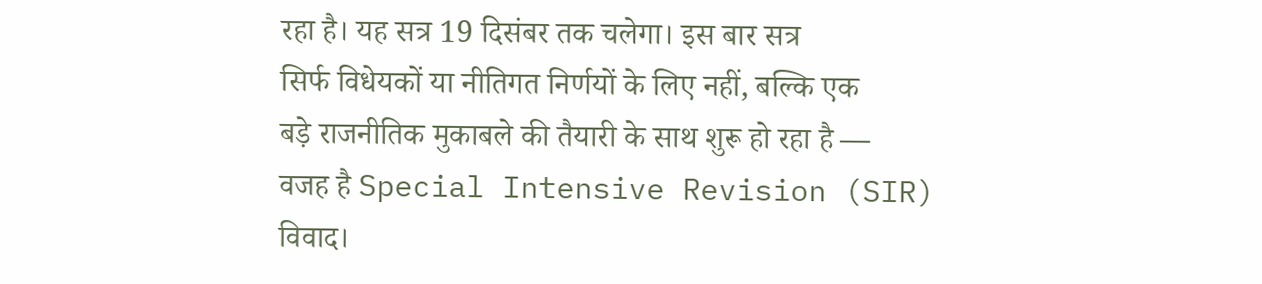रहा है। यह सत्र 19 दिसंबर तक चलेगा। इस बार सत्र
सिर्फ विधेयकों या नीतिगत निर्णयों के लिए नहीं, बल्कि एक
बड़े राजनीतिक मुकाबले की तैयारी के साथ शुरू हो रहा है —
वजह है Special Intensive Revision (SIR)
विवाद।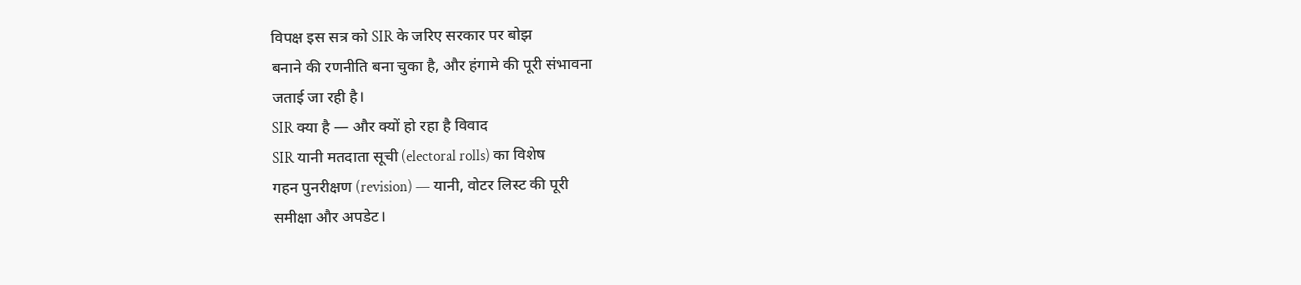विपक्ष इस सत्र को SIR के जरिए सरकार पर बोझ
बनाने की रणनीति बना चुका है, और हंगामे की पूरी संभावना
जताई जा रही है।
SIR क्या है — और क्यों हो रहा है विवाद
SIR यानी मतदाता सूची (electoral rolls) का विशेष
गहन पुनरीक्षण (revision) — यानी, वोटर लिस्ट की पूरी
समीक्षा और अपडेट।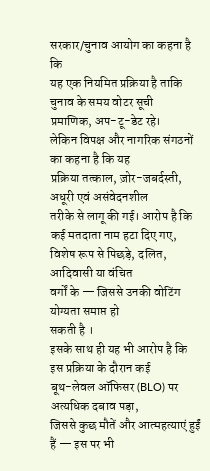सरकार/चुनाव आयोग का कहना है कि
यह एक नियमित प्रक्रिया है ताकि चुनाव के समय वोटर सूची
प्रमाणिक, अप-टू-डेट रहे।
लेकिन विपक्ष और नागरिक संगठनों का कहना है कि यह
प्रक्रिया तत्काल, ज़ोर-जबर्दस्ती, अधूरी एवं असंवेदनशील
तरीके से लागू की गई। आरोप है कि कई मतदाता नाम हटा दिए गए, विशेष रूप से पिछड़े, दलित, आदिवासी या वंचित
वर्गों के — जिससे उनकी वोटिंग योग्यता समाप्त हो
सकती है ।
इसके साथ ही यह भी आरोप है कि इस प्रक्रिया के दौरान कई
बूथ-लेवल ऑफिसर (BLO) पर अत्यधिक दबाव पड़ा,
जिससे कुछ मौतें और आत्महत्याएं हुईं हैं — इस पर भी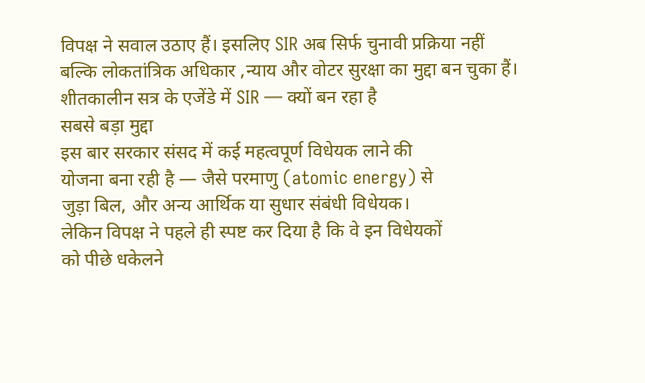विपक्ष ने सवाल उठाए हैं। इसलिए SIR अब सिर्फ चुनावी प्रक्रिया नहीं बल्कि लोकतांत्रिक अधिकार ,न्याय और वोटर सुरक्षा का मुद्दा बन चुका हैं।
शीतकालीन सत्र के एजेंडे में SIR — क्यों बन रहा है
सबसे बड़ा मुद्दा
इस बार सरकार संसद में कई महत्वपूर्ण विधेयक लाने की
योजना बना रही है — जैसे परमाणु (atomic energy) से
जुड़ा बिल, और अन्य आर्थिक या सुधार संबंधी विधेयक।
लेकिन विपक्ष ने पहले ही स्पष्ट कर दिया है कि वे इन विधेयकों
को पीछे धकेलने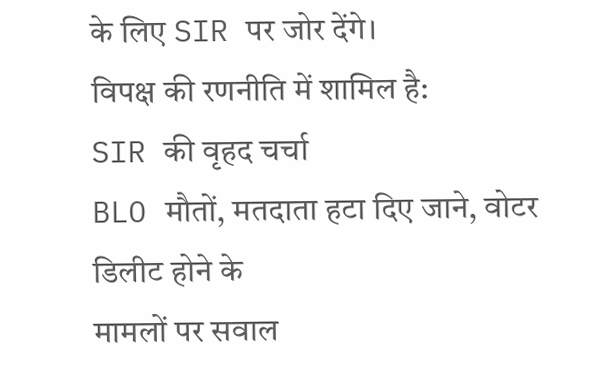के लिए SIR पर जोर देंगे।
विपक्ष की रणनीति में शामिल है:
SIR की वृहद चर्चा
BLO मौतों, मतदाता हटा दिए जाने, वोटर डिलीट होने के
मामलों पर सवाल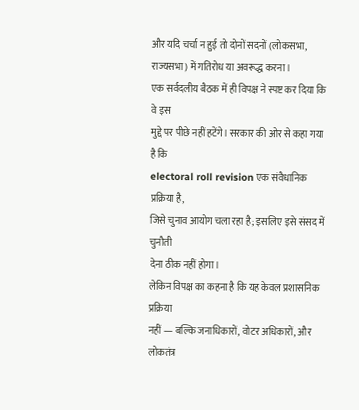और यदि चर्चा न हुई तो दोनों सदनों (लोकसभा, राज्यसभा) में गतिरोध या अवरूद्ध करना ।
एक सर्वदलीय बैठक में ही विपक्ष ने स्पष्ट कर दिया कि वे इस
मुद्दे पर पीछे नहीं हटेंगे। सरकार की ओर से कहा गया है कि
electoral roll revision एक संवैधानिक प्रक्रिया है,
जिसे चुनाव आयोग चला रहा है; इसलिए इसे संसद में चुनौती
देना ठीक नहीं होगा।
लेकिन विपक्ष का कहना है कि यह केवल प्रशासनिक प्रक्रिया
नहीं — बल्कि जनाधिकारों, वोटर अधिकारों, और लोकतंत्र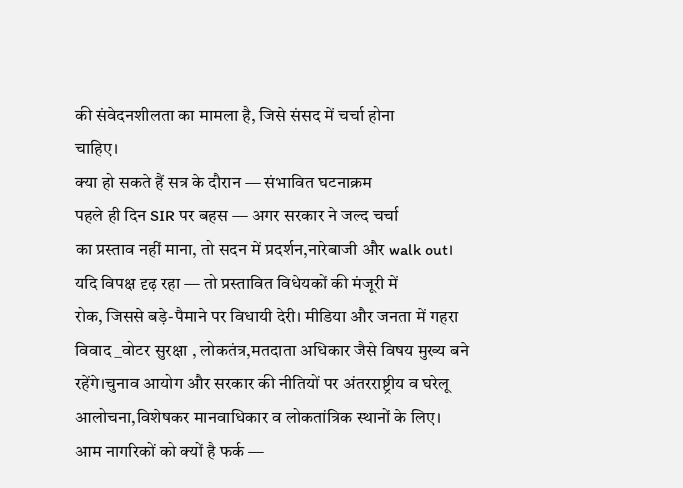की संवेदनशीलता का मामला है, जिसे संसद में चर्चा होना
चाहिए।
क्या हो सकते हैं सत्र के दौरान — संभावित घटनाक्रम
पहले ही दिन SIR पर बहस — अगर सरकार ने जल्द चर्चा
का प्रस्ताव नहीं माना, तो सदन में प्रदर्शन,नारेबाजी और walk out।
यदि विपक्ष दृढ़ रहा — तो प्रस्तावित विधेयकों की मंजूरी में
रोक, जिससे बड़े-पैमाने पर विधायी देरी। मीडिया और जनता में गहरा विवाद _वोटर सुरक्षा , लोकतंत्र,मतदाता अधिकार जैसे विषय मुख्य बने रहेंगे।चुनाव आयोग और सरकार की नीतियों पर अंतरराष्ट्रीय व घरेलू आलोचना,विशेषकर मानवाधिकार व लोकतांत्रिक स्थानों के लिए।
आम नागरिकों को क्यों है फर्क —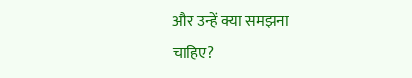और उन्हें क्या समझना
चाहिए?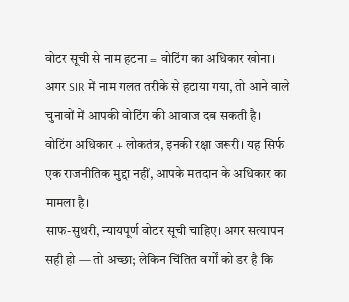वोटर सूची से नाम हटना = वोटिंग का अधिकार खोना।
अगर SIR में नाम गलत तरीके से हटाया गया, तो आने वाले
चुनावों में आपकी वोटिंग की आवाज दब सकती है।
वोटिंग अधिकार + लोकतंत्र, इनकी रक्षा जरूरी। यह सिर्फ
एक राजनीतिक मुद्दा नहीं, आपके मतदान के अधिकार का
मामला है।
साफ-सुथरी, न्यायपूर्ण वोटर सूची चाहिए। अगर सत्यापन
सही हो — तो अच्छा; लेकिन चिंतित वर्गों को डर है कि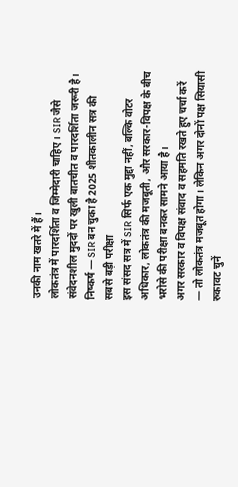उनकी नाम खतरे में हैं।
लोकतंत्र में पारदर्शिता व जिम्मेदारी चाहिए। SIR जैसे
संवेदनशील मुददों पर खुली बातचीत व पारदर्शिता जरूरी है।
निष्कर्ष — SIR बन चुका है 2025 शीतकालीन सत्र की
सबसे बड़ी परीक्षा
इस संसद सत्र में SIR सिर्फ एक मुद्दा नहीं, बल्कि वोटर
अधिकार, लोकतंत्र की मजबूती, और सरकार-विपक्ष के बीच
भरोसे की परीक्षा बनकर सामने आया है।
अगर सरकार व विपक्ष संवाद व सहमति रखते हुए चर्चा करें
— तो लोकतंत्र मजबूत होगा। लेकिन अगर दोनों पक्ष सियासी
रुकावट चुनें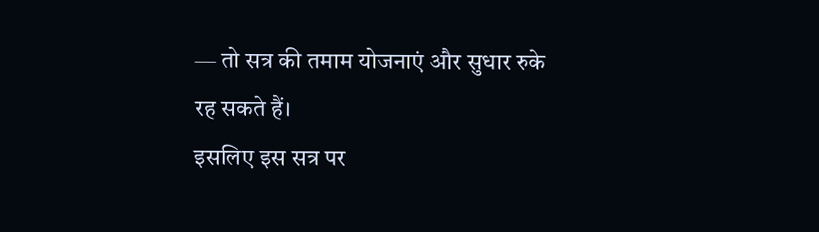— तो सत्र की तमाम योजनाएं और सुधार रुके
रह सकते हैं।
इसलिए इस सत्र पर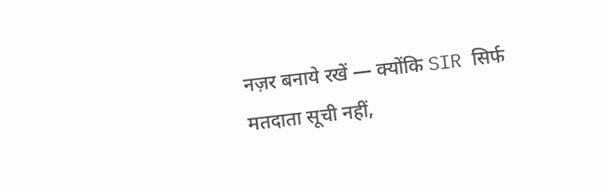नज़र बनाये रखें — क्योंकि SIR सिर्फ
मतदाता सूची नहीं,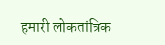हमारी लोकतांत्रिक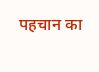पहचान का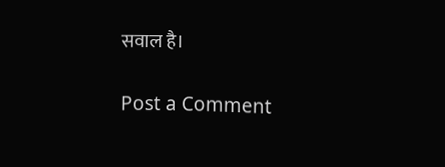सवाल है।

Post a Comment